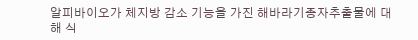알피바이오가 체지방 감소 기능을 가진 해바라기종자추출물에 대해 식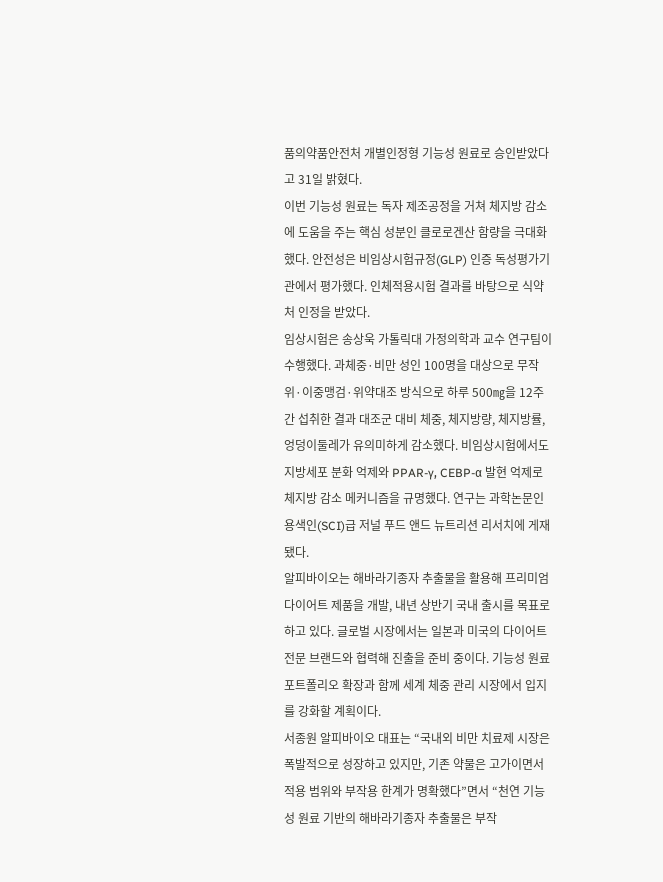품의약품안전처 개별인정형 기능성 원료로 승인받았다고 31일 밝혔다.
이번 기능성 원료는 독자 제조공정을 거쳐 체지방 감소에 도움을 주는 핵심 성분인 클로로겐산 함량을 극대화했다. 안전성은 비임상시험규정(GLP) 인증 독성평가기관에서 평가했다. 인체적용시험 결과를 바탕으로 식약처 인정을 받았다.
임상시험은 송상욱 가톨릭대 가정의학과 교수 연구팀이 수행했다. 과체중·비만 성인 100명을 대상으로 무작위·이중맹검·위약대조 방식으로 하루 500㎎을 12주간 섭취한 결과 대조군 대비 체중, 체지방량, 체지방률, 엉덩이둘레가 유의미하게 감소했다. 비임상시험에서도 지방세포 분화 억제와 PPAR-γ, CEBP-α 발현 억제로 체지방 감소 메커니즘을 규명했다. 연구는 과학논문인용색인(SCI)급 저널 푸드 앤드 뉴트리션 리서치에 게재됐다.
알피바이오는 해바라기종자 추출물을 활용해 프리미엄 다이어트 제품을 개발, 내년 상반기 국내 출시를 목표로 하고 있다. 글로벌 시장에서는 일본과 미국의 다이어트 전문 브랜드와 협력해 진출을 준비 중이다. 기능성 원료 포트폴리오 확장과 함께 세계 체중 관리 시장에서 입지를 강화할 계획이다.
서종원 알피바이오 대표는 “국내외 비만 치료제 시장은 폭발적으로 성장하고 있지만, 기존 약물은 고가이면서 적용 범위와 부작용 한계가 명확했다”면서 “천연 기능성 원료 기반의 해바라기종자 추출물은 부작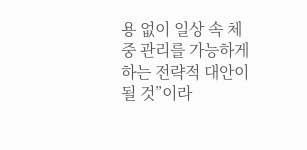용 없이 일상 속 체중 관리를 가능하게 하는 전략적 대안이 될 것”이라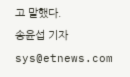고 말했다.
송윤섭 기자 sys@etnews.com